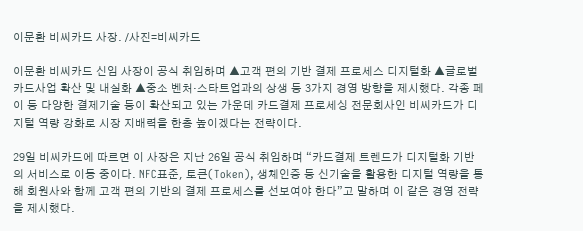이문환 비씨카드 사장. /사진=비씨카드

이문환 비씨카드 신임 사장이 공식 취임하며 ▲고객 편의 기반 결제 프로세스 디지털화 ▲글로벌 카드사업 확산 및 내실화 ▲중소 벤처·스타트업과의 상생 등 3가지 경영 방향을 제시했다. 각종 페이 등 다양한 결제기술 등이 확산되고 있는 가운데 카드결제 프로세싱 전문회사인 비씨카드가 디지털 역량 강화로 시장 지배력을 한층 높이겠다는 전략이다.

29일 비씨카드에 따르면 이 사장은 지난 26일 공식 취임하며 “카드결제 트렌드가 디지털화 기반의 서비스로 이동 중이다. NFC표준, 토큰(Token), 생체인증 등 신기술을 활용한 디지털 역량을 통해 회원사와 함께 고객 편의 기반의 결제 프로세스를 선보여야 한다”고 말하며 이 같은 경영 전략을 제시했다.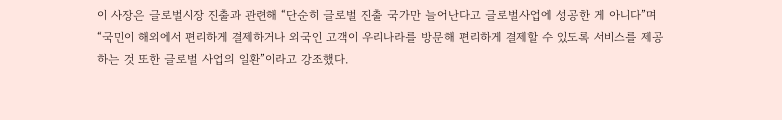이 사장은 글로벌시장 진출과 관련해 “단순히 글로벌 진출 국가만 늘어난다고 글로벌사업에 성공한 게 아니다”며 “국민이 해외에서 편리하게 결제하거나 외국인 고객이 우리나라를 방문해 편리하게 결제할 수 있도록 서비스를 제공하는 것 또한 글로벌 사업의 일환”이라고 강조했다.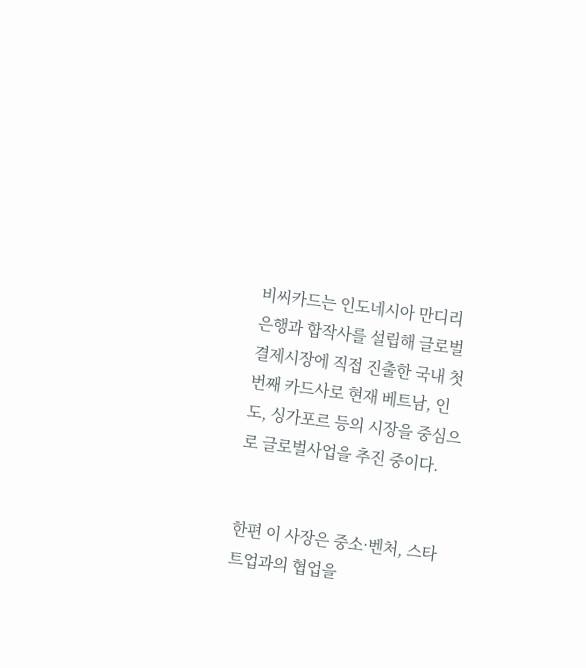비씨카드는 인도네시아 만디리 은행과 합작사를 설립해 글로벌 결제시장에 직접 진출한 국내 첫 번째 카드사로 현재 베트남, 인도, 싱가포르 등의 시장을 중심으로 글로벌사업을 추진 중이다.


한편 이 사장은 중소·벤처, 스타트업과의 협업을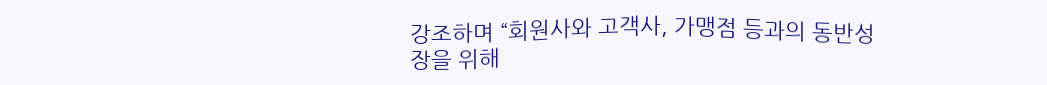강조하며 “회원사와 고객사, 가맹점 등과의 동반성장을 위해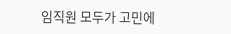임직원 모두가 고민에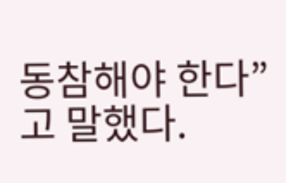동참해야 한다”고 말했다.